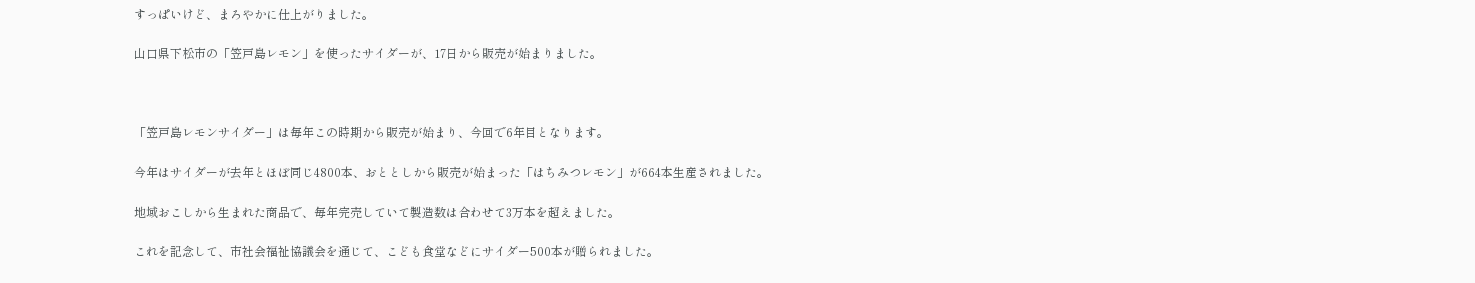すっぱいけど、まろやかに仕上がりました。

山口県下松市の「笠戸島レモン」を使ったサイダーが、17日から販売が始まりました。



「笠戸島レモンサイダー」は毎年この時期から販売が始まり、今回で6年目となります。

今年はサイダーが去年とほぼ同じ4800本、おととしから販売が始まった「はちみつレモン」が664本生産されました。

地域おこしから生まれた商品で、毎年完売していて製造数は合わせて3万本を超えました。

これを記念して、市社会福祉協議会を通じて、こども食堂などにサイダー500本が贈られました。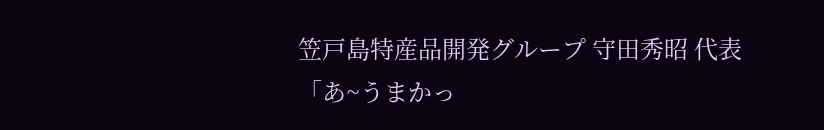笠戸島特産品開発グループ 守田秀昭 代表
「あ~うまかっ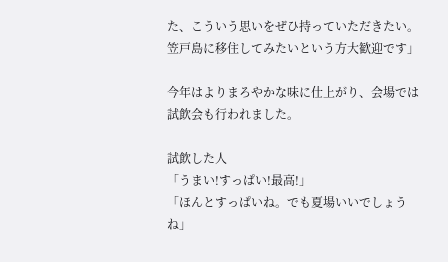た、こういう思いをぜひ持っていただきたい。笠戸島に移住してみたいという方大歓迎です」

今年はよりまろやかな味に仕上がり、会場では試飲会も行われました。

試飲した人
「うまい!すっぱい!最高!」
「ほんとすっぱいね。でも夏場いいでしょうね」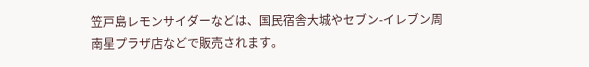笠戸島レモンサイダーなどは、国民宿舎大城やセブン-イレブン周南星プラザ店などで販売されます。